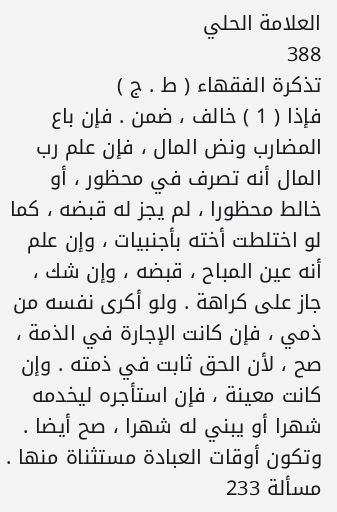العلامة الحلي
388
تذكرة الفقهاء ( ط . ج )
فإذا ( 1 ) خالف ، ضمن . فإن باع المضارب ونض المال ، فإن علم رب المال أنه تصرف في محظور ، أو خالط محظورا ، لم يجز له قبضه ، كما لو اختلطت أخته بأجنبيات ، وإن علم أنه عين المباح ، قبضه ، وإن شك ، جاز على كراهة . ولو أكرى نفسه من ذمي ، فإن كانت الإجارة في الذمة ، صح ، لأن الحق ثابت في ذمته . وإن كانت معينة ، فإن استأجره ليخدمه شهرا أو يبني له شهرا ، صح أيضا . وتكون أوقات العبادة مستثناة منها . مسألة 233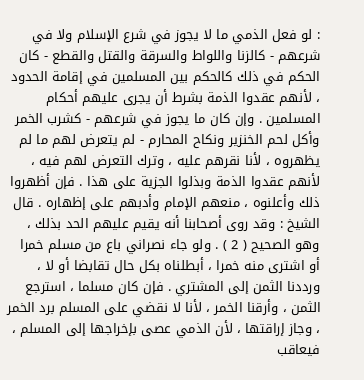: لو فعل الذمي ما لا يجوز في شرع الإسلام ولا في شرعهم - كالزنا واللواط والسرقة والقتل والقطع - كان الحكم في ذلك كالحكم بين المسلمين في إقامة الحدود ، لأنهم عقدوا الذمة بشرط أن يجرى عليهم أحكام المسلمين . وإن كان ما يجوز في شرعهم - كشرب الخمر وأكل لحم الخنزير ونكاح المحارم - لم يتعرض لهم ما لم يظهروه ، لأنا نقرهم عليه ، وترك التعرض لهم فيه ، لأنهم عقدوا الذمة وبذلوا الجزية على هذا . فإن أظهروا ذلك وأعلنوه ، منعهم الإمام وأدبهم على إظهاره . قال الشيخ : وقد روى أصحابنا أنه يقيم عليهم الحد بذلك ، وهو الصحيح ( 2 ) . ولو جاء نصراني باع من مسلم خمرا أو اشترى منه خمرا ، أبطلناه بكل حال تقابضا أو لا ، ورددنا الثمن إلى المشتري . فإن كان مسلما ، استرجع الثمن ، وأرقنا الخمر ، لأنا لا نقضي على المسلم برد الخمر ، وجاز إراقتها ، لأن الذمي عصى بإخراجها إلى المسلم ، فيعاقب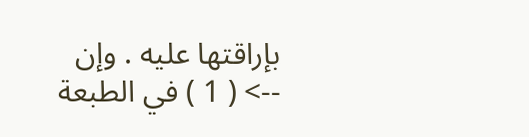بإراقتها عليه . وإن
--> ( 1 ) في الطبعة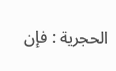الحجرية : فإن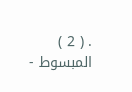. ( 2 ) المبسوط -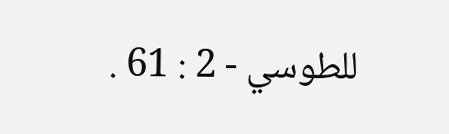للطوسي - 2 : 61 .